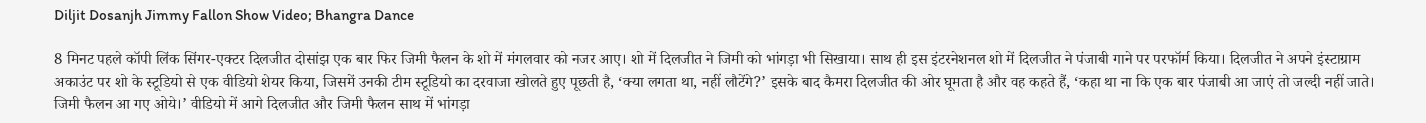Diljit Dosanjh Jimmy Fallon Show Video; Bhangra Dance

8 मिनट पहले कॉपी लिंक सिंगर-एक्टर दिलजीत दोसांझ एक बार फिर जिमी फैलन के शो में मंगलवार को नजर आए। शो में दिलजीत ने जिमी को भांगड़ा भी सिखाया। साथ ही इस इंटरनेशनल शो में दिलजीत ने पंजाबी गाने पर परफॉर्म किया। दिलजीत ने अपने इंस्टाग्राम अकाउंट पर शो के स्टूडियो से एक वीडियो शेयर किया, जिसमें उनकी टीम स्टूडियो का दरवाजा खोलते हुए पूछती है, ‘क्या लगता था, नहीं लौटेंगे?’ इसके बाद कैमरा दिलजीत की ओर घूमता है और वह कहते हैं, ‘कहा था ना कि एक बार पंजाबी आ जाएं तो जल्दी नहीं जाते। जिमी फैलन आ गए ओये।’ वीडियो में आगे दिलजीत और जिमी फैलन साथ में भांगड़ा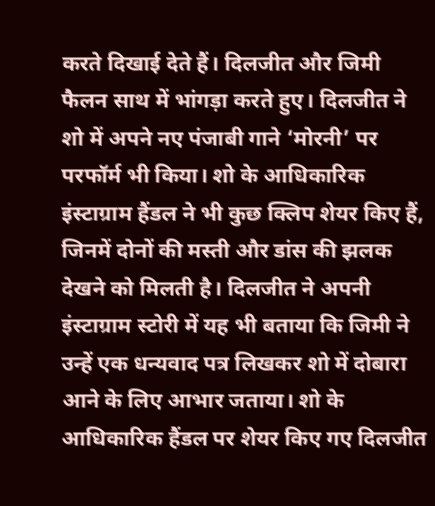करते दिखाई देते हैं। दिलजीत और जिमी फैलन साथ में भांगड़ा करते हुए। दिलजीत ने शो में अपने नए पंजाबी गाने ‘मोरनी’ पर परफॉर्म भी किया। शो के आधिकारिक इंस्टाग्राम हैंडल ने भी कुछ क्लिप शेयर किए हैं, जिनमें दोनों की मस्ती और डांस की झलक देखने को मिलती है। दिलजीत ने अपनी इंस्टाग्राम स्टोरी में यह भी बताया कि जिमी ने उन्हें एक धन्यवाद पत्र लिखकर शो में दोबारा आने के लिए आभार जताया। शो के आधिकारिक हैंडल पर शेयर किए गए दिलजीत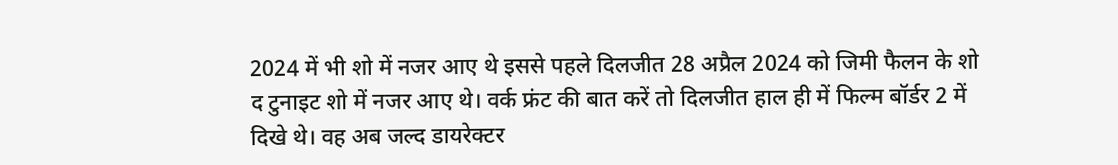2024 में भी शो में नजर आए थे इससे पहले दिलजीत 28 अप्रैल 2024 को जिमी फैलन के शो द टुनाइट शो में नजर आए थे। वर्क फ्रंट की बात करें तो दिलजीत हाल ही में फिल्म बॉर्डर 2 में दिखे थे। वह अब जल्द डायरेक्टर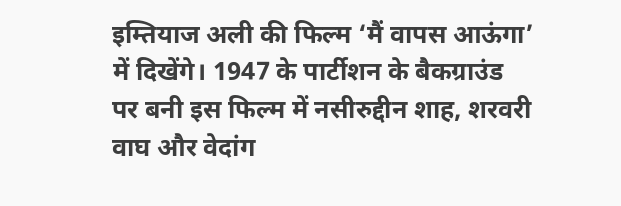इम्तियाज अली की फिल्म ‘मैं वापस आऊंगा’ में दिखेंगे। 1947 के पार्टीशन के बैकग्राउंड पर बनी इस फिल्म में नसीरुद्दीन शाह, शरवरी वाघ और वेदांग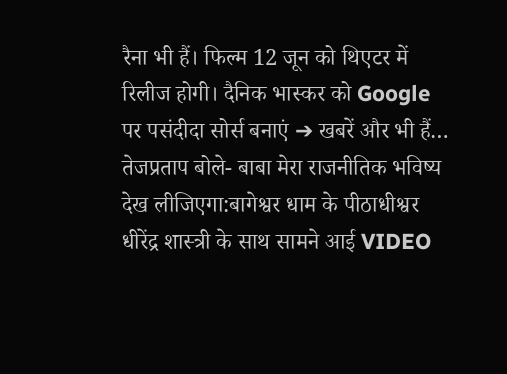रैना भी हैं। फिल्म 12 जून को थिएटर में रिलीज होगी। दैनिक भास्कर को Google पर पसंदीदा सोर्स बनाएं ➔ खबरें और भी हैं…
तेजप्रताप बोले- बाबा मेरा राजनीतिक भविष्य देख लीजिएगा:बागेश्वर धाम के पीठाधीश्वर धीरेंद्र शास्त्री के साथ सामने आई VIDEO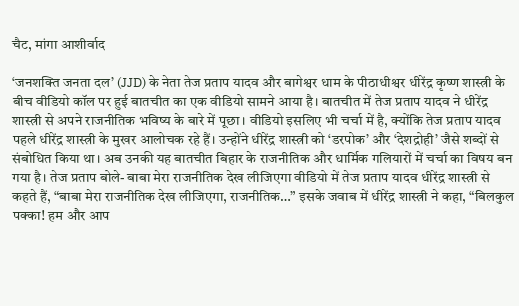चैट, मांगा आशीर्वाद

‘जनशक्ति जनता दल’ (JJD) के नेता तेज प्रताप यादव और बागेश्वर धाम के पीठाधीश्वर धीरेंद्र कृष्ण शास्त्री के बीच वीडियो कॉल पर हुई बातचीत का एक वीडियो सामने आया है। बातचीत में तेज प्रताप यादव ने धीरेंद्र शास्त्री से अपने राजनीतिक भविष्य के बारे में पूछा। वीडियो इसलिए भी चर्चा में है, क्योंकि तेज प्रताप यादव पहले धीरेंद्र शास्त्री के मुखर आलोचक रहे हैं। उन्होंने धीरेंद्र शास्त्री को ‘डरपोक’ और ‘देशद्रोही’ जैसे शब्दों से संबोधित किया था। अब उनकी यह बातचीत बिहार के राजनीतिक और धार्मिक गलियारों में चर्चा का विषय बन गया है। तेज प्रताप बोले- बाबा मेरा राजनीतिक देख लीजिएगा वीडियो में तेज प्रताप यादव धीरेंद्र शास्त्री से कहते हैं, “बाबा मेरा राजनीतिक देख लीजिएगा, राजनीतिक…” इसके जवाब में धीरेंद्र शास्त्री ने कहा, “बिलकुल पक्का! हम और आप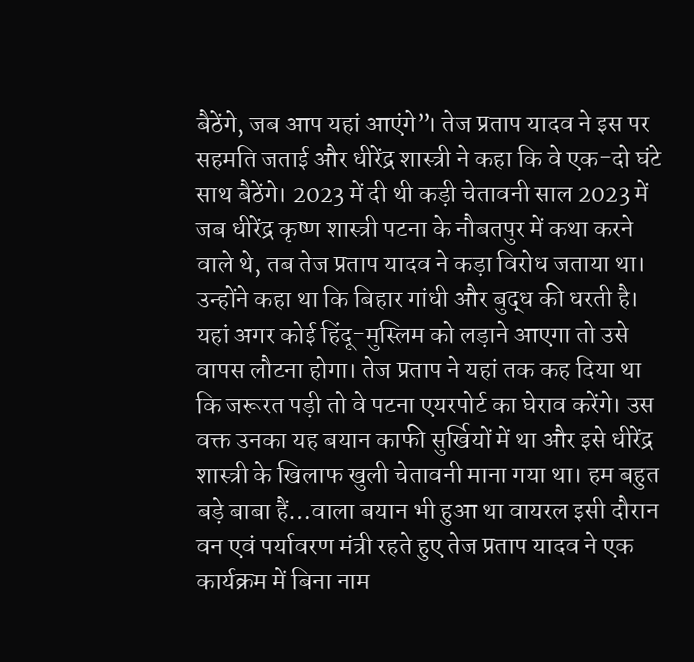बैठेंगे, जब आप यहां आएंगे”। तेज प्रताप यादव ने इस पर सहमति जताई और धीरेंद्र शास्त्री ने कहा कि वे एक-दो घंटे साथ बैठेंगे। 2023 में दी थी कड़ी चेतावनी साल 2023 में जब धीरेंद्र कृष्ण शास्त्री पटना के नौबतपुर में कथा करने वाले थे, तब तेज प्रताप यादव ने कड़ा विरोध जताया था। उन्होंने कहा था कि बिहार गांधी और बुद्ध की धरती है। यहां अगर कोई हिंदू-मुस्लिम को लड़ाने आएगा तो उसे वापस लौटना होगा। तेज प्रताप ने यहां तक कह दिया था कि जरूरत पड़ी तो वे पटना एयरपोर्ट का घेराव करेंगे। उस वक्त उनका यह बयान काफी सुर्खियों में था और इसे धीरेंद्र शास्त्री के खिलाफ खुली चेतावनी माना गया था। हम बहुत बड़े बाबा हैं…वाला बयान भी हुआ था वायरल इसी दौरान वन एवं पर्यावरण मंत्री रहते हुए तेज प्रताप यादव ने एक कार्यक्रम में बिना नाम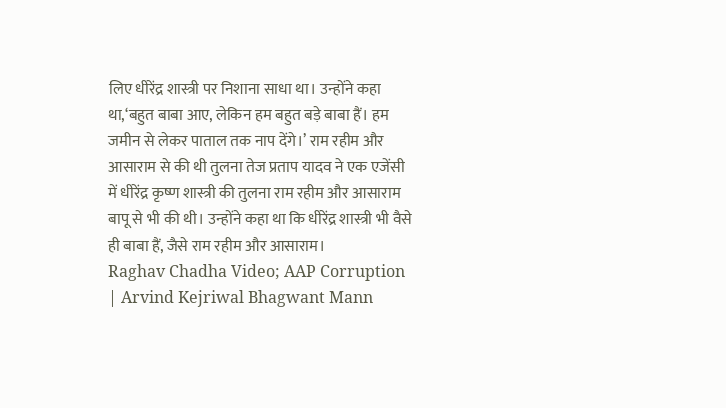लिए धीरेंद्र शास्त्री पर निशाना साधा था। उन्होंने कहा था,‘बहुत बाबा आए, लेकिन हम बहुत बड़े बाबा हैं। हम जमीन से लेकर पाताल तक नाप देंगे।’ राम रहीम और आसाराम से की थी तुलना तेज प्रताप यादव ने एक एजेंसी में धीरेंद्र कृष्ण शास्त्री की तुलना राम रहीम और आसाराम बापू से भी की थी। उन्होंने कहा था कि धीरेंद्र शास्त्री भी वैसे ही बाबा हैं, जैसे राम रहीम और आसाराम।
Raghav Chadha Video; AAP Corruption | Arvind Kejriwal Bhagwant Mann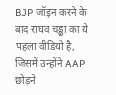BJP जॉइन करने के बाद राघव चड्ढा का ये पहला वीडियो है, जिसमें उन्होंने AAP छोड़ने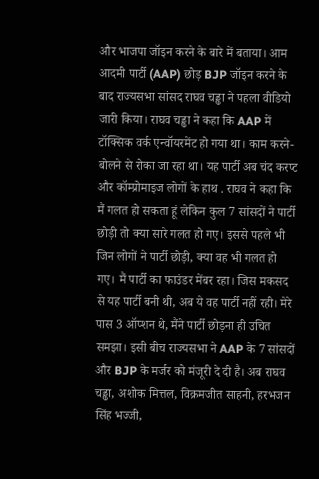और भाजपा जॉइन करने के बारे में बताया। आम आदमी पार्टी (AAP) छोड़ BJP जॉइन करने के बाद राज्यसभा सांसद राघव चड्ढा ने पहला वीडियो जारी किया। राघव चड्ढा ने कहा कि AAP में टॉक्सिक वर्क एन्वॉयरमेंट हो गया था। काम करने-बोलने से रोका जा रहा था। यह पार्टी अब चंद करप्ट और कॉम्प्रोमाइज लोगों के हाथ . राघव ने कहा कि मैं गलत हो सकता हूं लेकिन कुल 7 सांसदों ने पार्टी छोड़ी तो क्या सारे गलत हो गए। इससे पहले भी जिन लोगों ने पार्टी छोड़ी, क्या वह भी गलत हो गए। मैं पार्टी का फाउंडर मेंबर रहा। जिस मकसद से यह पार्टी बनी थी, अब ये वह पार्टी नहीं रही। मेरे पास 3 ऑप्शन थे, मैंने पार्टी छोड़ना ही उचित समझा। इसी बीच राज्यसभा ने AAP के 7 सांसदों और BJP के मर्जर को मंजूरी दे दी है। अब राघव चड्ढा, अशोक मित्तल, विक्रमजीत साहनी, हरभजन सिंह भज्जी,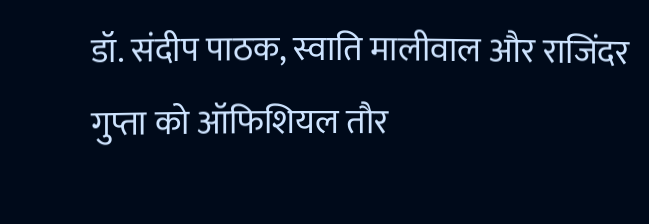डॉ. संदीप पाठक, स्वाति मालीवाल और राजिंदर गुप्ता को ऑफिशियल तौर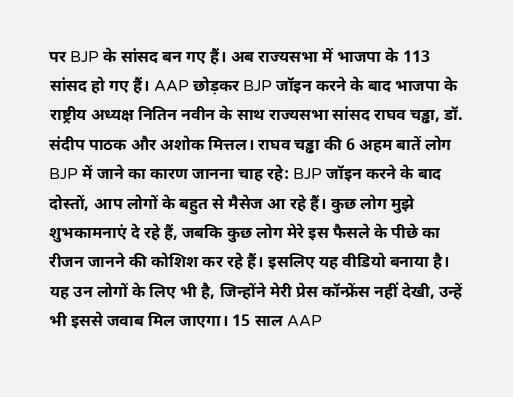पर BJP के सांसद बन गए हैं। अब राज्यसभा में भाजपा के 113 सांसद हो गए हैं। AAP छोड़कर BJP जॉइन करने के बाद भाजपा के राष्ट्रीय अध्यक्ष नितिन नवीन के साथ राज्यसभा सांसद राघव चड्ढा, डॉ. संदीप पाठक और अशोक मित्तल। राघव चड्ढा की 6 अहम बातें लोग BJP में जाने का कारण जानना चाह रहे: BJP जॉइन करने के बाद दोस्तों, आप लोगों के बहुत से मैसेज आ रहे हैं। कुछ लोग मुझे शुभकामनाएं दे रहे हैं, जबकि कुछ लोग मेरे इस फैसले के पीछे का रीजन जानने की कोशिश कर रहे हैं। इसलिए यह वीडियो बनाया है। यह उन लोगों के लिए भी है, जिन्होंने मेरी प्रेस कॉन्फ्रेंस नहीं देखी, उन्हें भी इससे जवाब मिल जाएगा। 15 साल AAP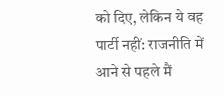को दिए, लेकिन ये वह पार्टी नहीं: राजनीति में आने से पहले मैं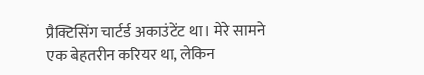प्रैक्टिसिंग चार्टर्ड अकाउंटेंट था। मेरे सामने एक बेहतरीन करियर था, लेकिन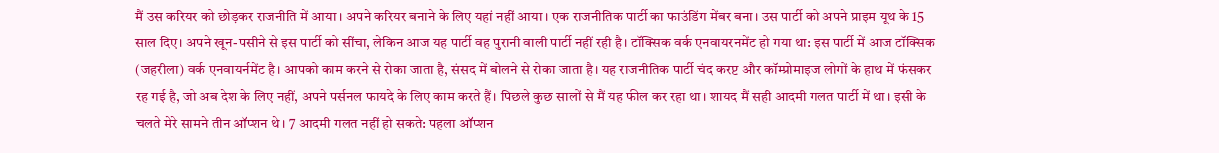मैं उस करियर को छोड़कर राजनीति में आया। अपने करियर बनाने के लिए यहां नहीं आया। एक राजनीतिक पार्टी का फाउंडिंग मेंबर बना। उस पार्टी को अपने प्राइम यूथ के 15 साल दिए। अपने खून-पसीने से इस पार्टी को सींचा, लेकिन आज यह पार्टी वह पुरानी वाली पार्टी नहीं रही है। टॉक्सिक वर्क एनवायरनमेंट हो गया था: इस पार्टी में आज टॉक्सिक (जहरीला) वर्क एनवायर्नमेंट है। आपको काम करने से रोका जाता है, संसद में बोलने से रोका जाता है। यह राजनीतिक पार्टी चंद करप्ट और कॉम्प्रोमाइज लोगों के हाथ में फंसकर रह गई है, जो अब देश के लिए नहीं, अपने पर्सनल फायदे के लिए काम करते हैं। पिछले कुछ सालों से मैं यह फील कर रहा था। शायद मैं सही आदमी गलत पार्टी में था। इसी के चलते मेरे सामने तीन ऑप्शन थे। 7 आदमी गलत नहीं हो सकते: पहला ऑप्शन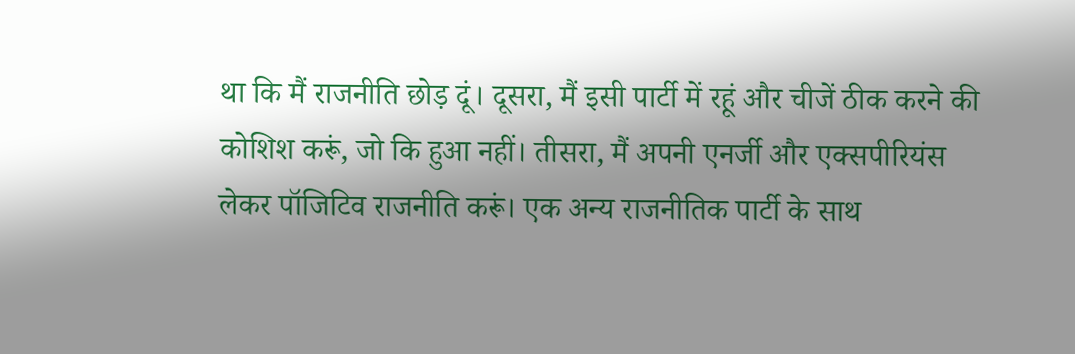था कि मैं राजनीति छोड़ दूं। दूसरा, मैं इसी पार्टी में रहूं और चीजें ठीक करने की कोशिश करूं, जो कि हुआ नहीं। तीसरा, मैं अपनी एनर्जी और एक्सपीरियंस लेकर पॉजिटिव राजनीति करूं। एक अन्य राजनीतिक पार्टी के साथ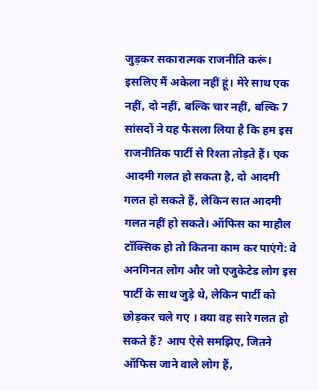जुड़कर सकारात्मक राजनीति करूं। इसलिए मैं अकेला नहीं हूं। मेरे साथ एक नहीं, दो नहीं, बल्कि चार नहीं, बल्कि 7 सांसदों ने यह फैसला लिया है कि हम इस राजनीतिक पार्टी से रिश्ता तोड़ते हैं। एक आदमी गलत हो सकता है, दो आदमी गलत हो सकते हैं, लेकिन सात आदमी गलत नहीं हो सकते। ऑफिस का माहौल टॉक्सिक हो तो कितना काम कर पाएंगे: वे अनगिनत लोग और जो एजुकेटेड लोग इस पार्टी के साथ जुड़े थे, लेकिन पार्टी को छोड़कर चले गए । क्या वह सारे गलत हो सकते हैं? आप ऐसे समझिए, जितने ऑफिस जाने वाले लोग हैं,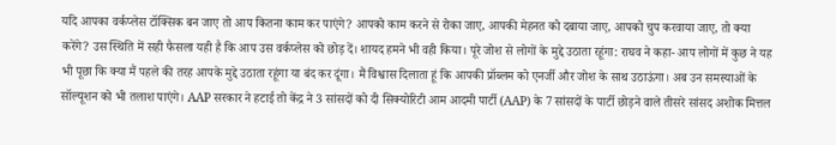यदि आपका वर्कप्लेस टॉक्सिक बन जाए तो आप कितना काम कर पाएंगे? आपको काम करने से रोका जाए, आपकी मेहनत को दबाया जाए, आपको चुप करवाया जाए, तो क्या करेंगे? उस स्थिति में सही फैसला यही है कि आप उस वर्कप्लेस को छोड़ दें। शायद हमने भी वही किया। पूरे जोश से लोगों के मुद्दे उठाता रहूंगा: राघव ने कहा- आप लोगों में कुछ ने यह भी पूछा कि क्या मैं पहले की तरह आपके मुद्दे उठाता रहूंगा या बंद कर दूंगा। मैं विश्वास दिलाता हूं कि आपकी प्रॉब्लम को एनर्जी और जोश के साथ उठाऊंगा। अब उन समस्याओं के सॉल्यूशन को भी तलाश पाएंगे। AAP सरकार ने हटाई तो केंद्र ने 3 सांसदों को दी सिक्योरिटी आम आदमी पार्टी (AAP) के 7 सांसदों के पार्टी छोड़ने वाले तीसरे सांसद अशोक मित्तल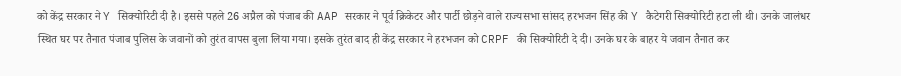को केंद्र सरकार ने Y सिक्योरिटी दी है। इससे पहले 26 अप्रैल को पंजाब की AAP सरकार ने पूर्व क्रिकेटर और पार्टी छोड़ने वाले राज्यसभा सांसद हरभजन सिंह की Y कैटेगरी सिक्योरिटी हटा ली थी। उनके जालंधर स्थित घर पर तैनात पंजाब पुलिस के जवानों को तुरंत वापस बुला लिया गया। इसके तुरंत बाद ही केंद्र सरकार ने हरभजन को CRPF की सिक्योरिटी दे दी। उनके घर के बाहर ये जवान तैनात कर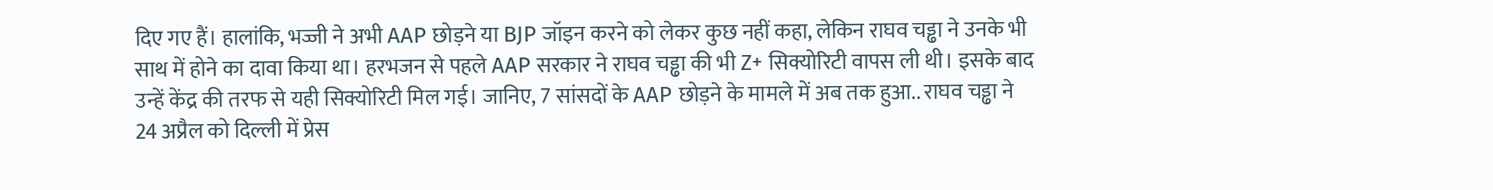दिए गए हैं। हालांकि, भज्जी ने अभी AAP छोड़ने या BJP जॉइन करने को लेकर कुछ नहीं कहा, लेकिन राघव चड्ढा ने उनके भी साथ में होने का दावा किया था। हरभजन से पहले AAP सरकार ने राघव चड्ढा की भी Z+ सिक्योरिटी वापस ली थी। इसके बाद उन्हें केंद्र की तरफ से यही सिक्योरिटी मिल गई। जानिए, 7 सांसदों के AAP छोड़ने के मामले में अब तक हुआ.. राघव चड्ढा ने 24 अप्रैल को दिल्ली में प्रेस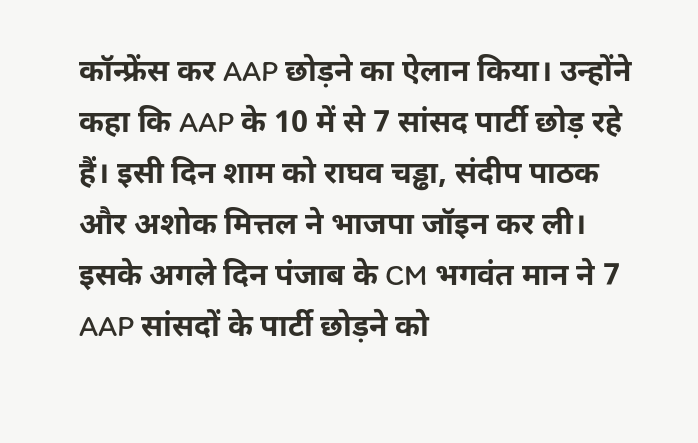कॉन्फ्रेंस कर AAP छोड़ने का ऐलान किया। उन्होंने कहा कि AAP के 10 में से 7 सांसद पार्टी छोड़ रहे हैं। इसी दिन शाम को राघव चड्ढा, संदीप पाठक और अशोक मित्तल ने भाजपा जॉइन कर ली। इसके अगले दिन पंजाब के CM भगवंत मान ने 7 AAP सांसदों के पार्टी छोड़ने को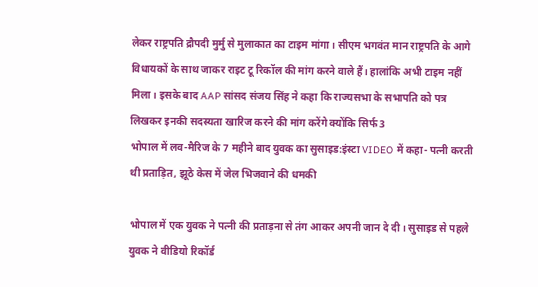लेकर राष्ट्रपति द्रौपदी मुर्मु से मुलाकात का टाइम मांगा। सीएम भगवंत मान राष्ट्रपति के आगे विधायकों के साथ जाकर राइट टू रिकॉल की मांग करने वाले हैं। हालांकि अभी टाइम नहीं मिला। इसके बाद AAP सांसद संजय सिंह ने कहा कि राज्यसभा के सभापति को पत्र लिखकर इनकी सदस्यता खारिज करने की मांग करेंगे क्योंकि सिर्फ 3
भोपाल में लव-मैरिज के 7 महीने बाद युवक का सुसाइड:इंस्टा VIDEO में कहा- पत्नी करती थी प्रताड़ित, झूठे केस में जेल भिजवाने की धमकी

भोपाल में एक युवक ने पत्नी की प्रताड़ना से तंग आकर अपनी जान दे दी। सुसाइड से पहले युवक ने वीडियो रिकॉर्ड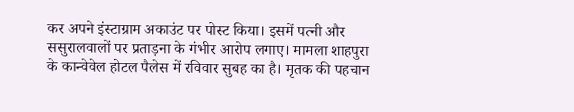कर अपने इंस्टाग्राम अकाउंट पर पोस्ट किया। इसमें पत्नी और ससुरालवालों पर प्रताड़ना के गंभीर आरोप लगाए। मामला शाहपुरा के कान्वेवेल होटल पैलेस में रविवार सुबह का है। मृतक की पहचान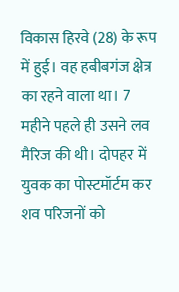विकास हिरवे (28) के रूप में हुई। वह हबीबगंज क्षेत्र का रहने वाला था। 7 महीने पहले ही उसने लव मैरिज की थी। दोपहर में युवक का पोस्टमॉर्टम कर शव परिजनों को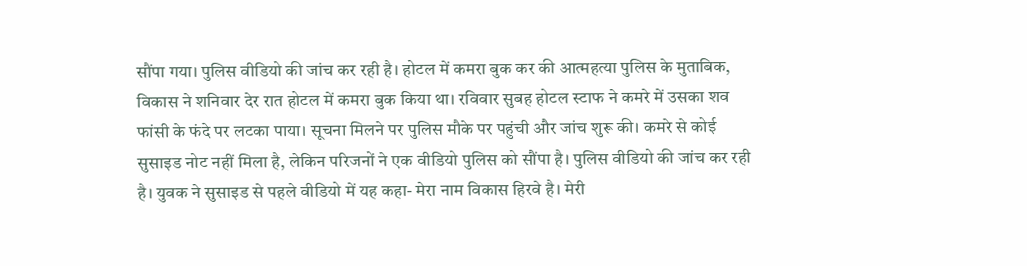सौंपा गया। पुलिस वीडियो की जांच कर रही है। होटल में कमरा बुक कर की आत्महत्या पुलिस के मुताबिक, विकास ने शनिवार देर रात होटल में कमरा बुक किया था। रविवार सुबह होटल स्टाफ ने कमरे में उसका शव फांसी के फंदे पर लटका पाया। सूचना मिलने पर पुलिस मौके पर पहुंची और जांच शुरू की। कमरे से कोई सुसाइड नोट नहीं मिला है, लेकिन परिजनों ने एक वीडियो पुलिस को सौंपा है। पुलिस वीडियो की जांच कर रही है। युवक ने सुसाइड से पहले वीडियो में यह कहा- मेरा नाम विकास हिरवे है। मेरी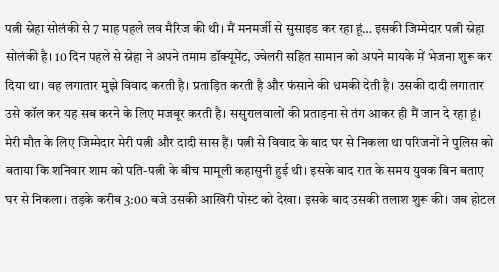पत्नी स्नेहा सोलंकी से 7 माह पहले लव मैरिज की थी। मैं मनमर्जी से सुसाइड कर रहा हूं… इसकी जिम्मेदार पत्नी स्नेहा सोलंकी है। 10 दिन पहले से स्नेहा ने अपने तमाम डॉक्यूमेंट, ज्वेलरी सहित सामान को अपने मायके में भेजना शुरू कर दिया था। वह लगातार मुझे विवाद करती है। प्रताड़ित करती है और फंसाने की धमकी देती है। उसकी दादी लगातार उसे कॉल कर यह सब करने के लिए मजबूर करती है। ससुरालवालों की प्रताड़ना से तंग आकर ही मैं जान दे रहा हूं। मेरी मौत के लिए जिम्मेदार मेरी पत्नी और दादी सास हैं। पत्नी से विवाद के बाद घर से निकला था परिजनों ने पुलिस को बताया कि शनिवार शाम को पति-पत्नी के बीच मामूली कहासुनी हुई थी। इसके बाद रात के समय युवक बिन बताए घर से निकला। तड़के करीब 3:00 बजे उसकी आखिरी पोस्ट को देखा। इसके बाद उसकी तलाश शुरू की। जब होटल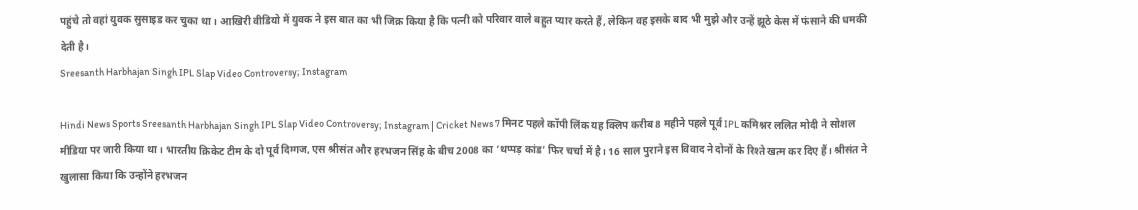पहुंचे तो वहां युवक सुसाइड कर चुका था। आखिरी वीडियो में युवक ने इस बात का भी जिक्र किया है कि पत्नी को परिवार वाले बहुत प्यार करते हैं, लेकिन वह इसके बाद भी मुझे और उन्हें झूठे केस में फंसाने की धमकी देती है।
Sreesanth Harbhajan Singh IPL Slap Video Controversy; Instagram

Hindi News Sports Sreesanth Harbhajan Singh IPL Slap Video Controversy; Instagram | Cricket News 7 मिनट पहले कॉपी लिंक यह क्लिप करीब 8 महीने पहले पूर्व IPL कमिश्नर ललित मोदी ने सोशल मीडिया पर जारी किया था। भारतीय क्रिकेट टीम के दो पूर्व दिग्गज, एस श्रीसंत और हरभजन सिंह के बीच 2008 का ‘थप्पड़ कांड’ फिर चर्चा में है। 16 साल पुराने इस विवाद ने दोनों के रिश्ते खत्म कर दिए हैं। श्रीसंत ने खुलासा किया कि उन्होंने हरभजन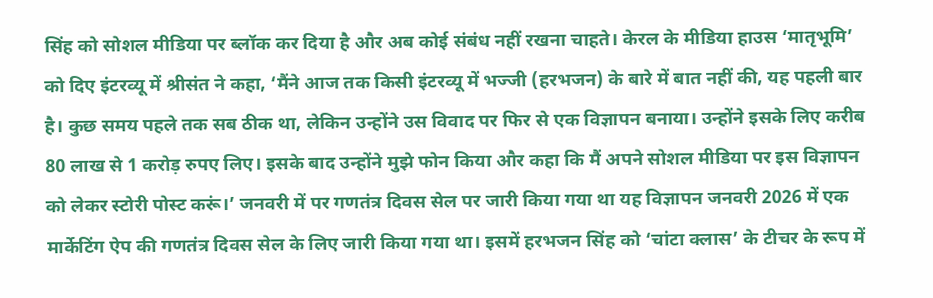सिंह को सोशल मीडिया पर ब्लॉक कर दिया है और अब कोई संबंध नहीं रखना चाहते। केरल के मीडिया हाउस ‘मातृभूमि’ को दिए इंटरव्यू में श्रीसंत ने कहा, ‘मैंने आज तक किसी इंटरव्यू में भज्जी (हरभजन) के बारे में बात नहीं की, यह पहली बार है। कुछ समय पहले तक सब ठीक था, लेकिन उन्होंने उस विवाद पर फिर से एक विज्ञापन बनाया। उन्होंने इसके लिए करीब 80 लाख से 1 करोड़ रुपए लिए। इसके बाद उन्होंने मुझे फोन किया और कहा कि मैं अपने सोशल मीडिया पर इस विज्ञापन को लेकर स्टोरी पोस्ट करूं।’ जनवरी में पर गणतंत्र दिवस सेल पर जारी किया गया था यह विज्ञापन जनवरी 2026 में एक मार्केटिंग ऐप की गणतंत्र दिवस सेल के लिए जारी किया गया था। इसमें हरभजन सिंह को ‘चांटा क्लास’ के टीचर के रूप में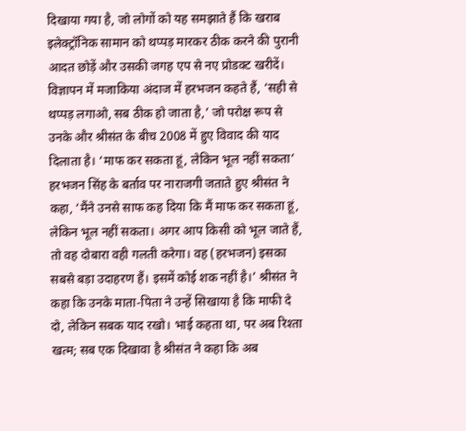दिखाया गया है, जो लोगों को यह समझाते हैं कि खराब इलेक्ट्रॉनिक सामान को थप्पड़ मारकर ठीक करने की पुरानी आदत छोड़ें और उसकी जगह एप से नए प्रोडक्ट खरीदें। विज्ञापन में मजाकिया अंदाज में हरभजन कहते हैं, ‘सही से थप्पड़ लगाओ, सब ठीक हो जाता है,’ जो परोक्ष रूप से उनके और श्रीसंत के बीच 2008 में हुए विवाद की याद दिलाता है। ‘माफ कर सकता हूं, लेकिन भूल नहीं सकता’ हरभजन सिंह के बर्ताव पर नाराजगी जताते हुए श्रीसंत ने कहा, ‘मैंने उनसे साफ कह दिया कि मैं माफ कर सकता हूं, लेकिन भूल नहीं सकता। अगर आप किसी को भूल जाते हैं, तो वह दोबारा वही गलती करेगा। वह (हरभजन) इसका सबसे बड़ा उदाहरण हैं। इसमें कोई शक नहीं है।’ श्रीसंत ने कहा कि उनके माता-पिता ने उन्हें सिखाया है कि माफी दे दो, लेकिन सबक याद रखो। भाई कहता था, पर अब रिश्ता खत्म; सब एक दिखावा है श्रीसंत ने कहा कि अब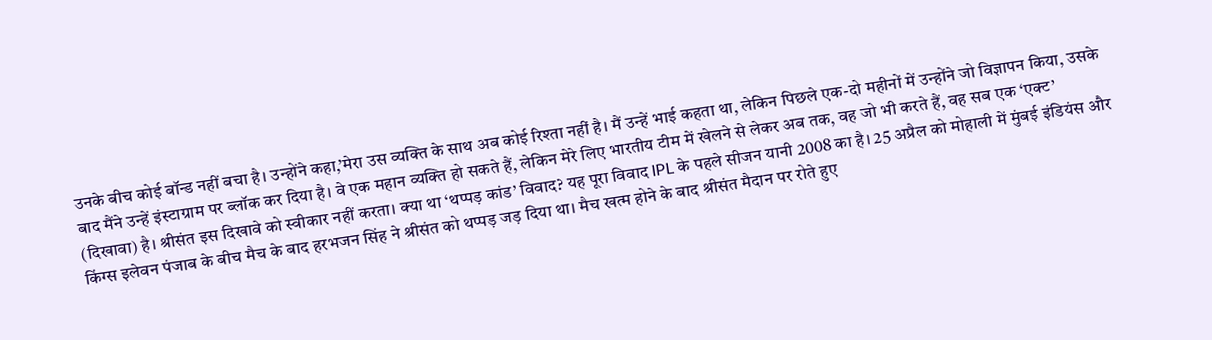उनके बीच कोई बॉन्ड नहीं बचा है। उन्होंने कहा,’मेरा उस व्यक्ति के साथ अब कोई रिश्ता नहीं है। मैं उन्हें भाई कहता था, लेकिन पिछले एक-दो महीनों में उन्होंने जो विज्ञापन किया, उसके बाद मैंने उन्हें इंस्टाग्राम पर ब्लॉक कर दिया है। वे एक महान व्यक्ति हो सकते हैं, लेकिन मेरे लिए भारतीय टीम में खेलने से लेकर अब तक, वह जो भी करते हैं, वह सब एक ‘एक्ट’ (दिखावा) है। श्रीसंत इस दिखावे को स्वीकार नहीं करता। क्या था ‘थप्पड़ कांड’ विवाद? यह पूरा विवाद IPL के पहले सीजन यानी 2008 का है। 25 अप्रैल को मोहाली में मुंबई इंडियंस और किंग्स इलेवन पंजाब के बीच मैच के बाद हरभजन सिंह ने श्रीसंत को थप्पड़ जड़ दिया था। मैच खत्म होने के बाद श्रीसंत मैदान पर रोते हुए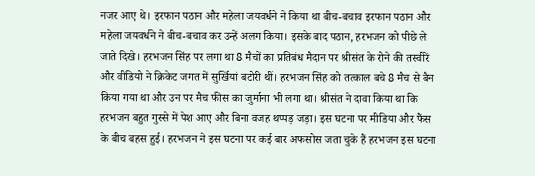नजर आए थे। इरफान पठान और महेला जयवर्धने ने किया था बीच-बचाव इरफान पठान और महेला जयवर्धने ने बीच-बचाव कर उन्हें अलग किया। इसके बाद पठान, हरभजन को पीछे ले जाते दिखे। हरभजन सिंह पर लगा था 8 मैचों का प्रतिबंध मैदान पर श्रीसंत के रोने की तस्वीरें और वीडियो ने क्रिकेट जगत में सुर्खियां बटोरी थीं। हरभजन सिंह को तत्काल बचे 8 मैच से बैन किया गया था और उन पर मैच फीस का जुर्माना भी लगा था। श्रीसंत ने दावा किया था कि हरभजन बहुत गुस्से में पेश आए और बिना वजह थप्पड़ जड़ा। इस घटना पर मीडिया और फैंस के बीच बहस हुई। हरभजन ने इस घटना पर कई बार अफसोस जता चुके हैं हरभजन इस घटना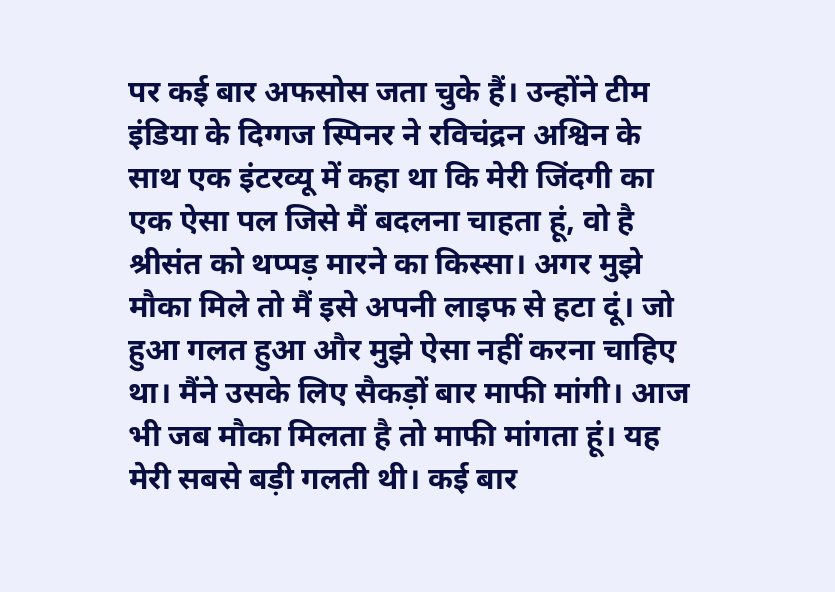पर कई बार अफसोस जता चुके हैं। उन्होंने टीम इंडिया के दिग्गज स्पिनर ने रविचंद्रन अश्विन के साथ एक इंटरव्यू में कहा था कि मेरी जिंदगी का एक ऐसा पल जिसे मैं बदलना चाहता हूं, वो है श्रीसंत को थप्पड़ मारने का किस्सा। अगर मुझे मौका मिले तो मैं इसे अपनी लाइफ से हटा दूं। जो हुआ गलत हुआ और मुझे ऐसा नहीं करना चाहिए था। मैंने उसके लिए सैकड़ों बार माफी मांगी। आज भी जब मौका मिलता है तो माफी मांगता हूं। यह मेरी सबसे बड़ी गलती थी। कई बार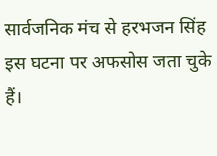सार्वजनिक मंच से हरभजन सिंह इस घटना पर अफसोस जता चुके हैं।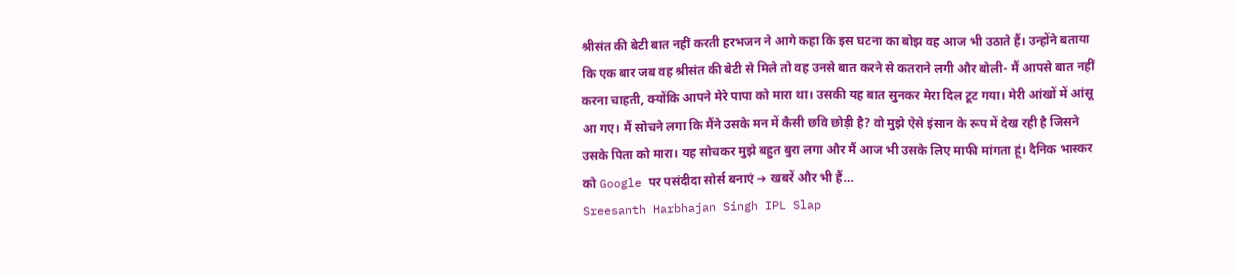श्रीसंत की बेटी बात नहीं करती हरभजन ने आगे कहा कि इस घटना का बोझ वह आज भी उठाते हैं। उन्होंने बताया कि एक बार जब वह श्रीसंत की बेटी से मिले तो वह उनसे बात करने से कतराने लगी और बोली- मैं आपसे बात नहीं करना चाहती, क्योंकि आपने मेरे पापा को मारा था। उसकी यह बात सुनकर मेरा दिल टूट गया। मेरी आंखों में आंसू आ गए। मैं सोचने लगा कि मैंने उसके मन में कैसी छवि छोड़ी है? वो मुझे ऐसे इंसान के रूप में देख रही है जिसने उसके पिता को मारा। यह सोचकर मुझे बहुत बुरा लगा और मैं आज भी उसके लिए माफी मांगता हूं। दैनिक भास्कर को Google पर पसंदीदा सोर्स बनाएं ➔ खबरें और भी हैं…
Sreesanth Harbhajan Singh IPL Slap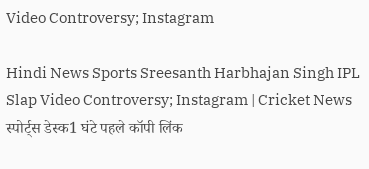Video Controversy; Instagram

Hindi News Sports Sreesanth Harbhajan Singh IPL Slap Video Controversy; Instagram | Cricket News स्पोर्ट्स डेस्क1 घंटे पहले कॉपी लिंक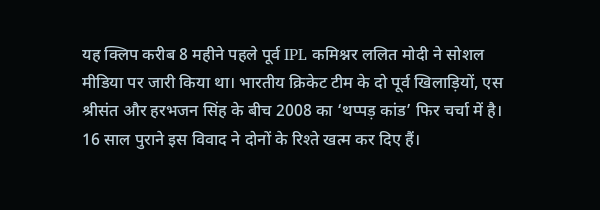यह क्लिप करीब 8 महीने पहले पूर्व IPL कमिश्नर ललित मोदी ने सोशल मीडिया पर जारी किया था। भारतीय क्रिकेट टीम के दो पूर्व खिलाड़ियों, एस श्रीसंत और हरभजन सिंह के बीच 2008 का ‘थप्पड़ कांड’ फिर चर्चा में है। 16 साल पुराने इस विवाद ने दोनों के रिश्ते खत्म कर दिए हैं।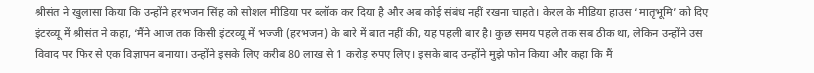श्रीसंत ने खुलासा किया कि उन्होंने हरभजन सिंह को सोशल मीडिया पर ब्लॉक कर दिया है और अब कोई संबंध नहीं रखना चाहते। केरल के मीडिया हाउस ‘मातृभूमि’ को दिए इंटरव्यू में श्रीसंत ने कहा, ‘मैंने आज तक किसी इंटरव्यू में भज्जी (हरभजन) के बारे में बात नहीं की, यह पहली बार है। कुछ समय पहले तक सब ठीक था, लेकिन उन्होंने उस विवाद पर फिर से एक विज्ञापन बनाया। उन्होंने इसके लिए करीब 80 लाख से 1 करोड़ रुपए लिए। इसके बाद उन्होंने मुझे फोन किया और कहा कि मैं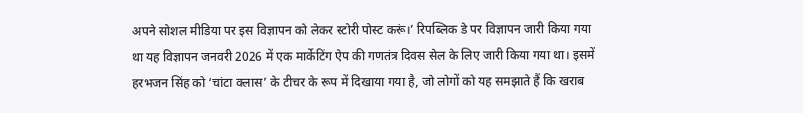अपने सोशल मीडिया पर इस विज्ञापन को लेकर स्टोरी पोस्ट करूं।’ रिपब्लिक डे पर विज्ञापन जारी किया गया था यह विज्ञापन जनवरी 2026 में एक मार्केटिंग ऐप की गणतंत्र दिवस सेल के लिए जारी किया गया था। इसमें हरभजन सिंह को ‘चांटा क्लास’ के टीचर के रूप में दिखाया गया है, जो लोगों को यह समझाते हैं कि खराब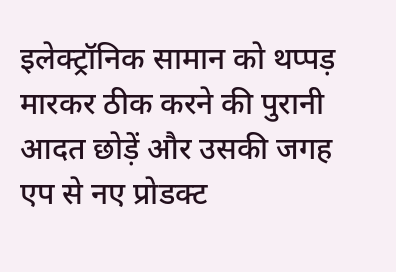इलेक्ट्रॉनिक सामान को थप्पड़ मारकर ठीक करने की पुरानी आदत छोड़ें और उसकी जगह एप से नए प्रोडक्ट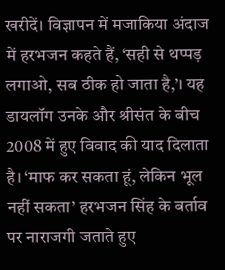खरीदें। विज्ञापन में मजाकिया अंदाज में हरभजन कहते हैं, ‘सही से थप्पड़ लगाओ, सब ठीक हो जाता है,’। यह डायलॉग उनके और श्रीसंत के बीच 2008 में हुए विवाद की याद दिलाता है। ‘माफ कर सकता हूं, लेकिन भूल नहीं सकता’ हरभजन सिंह के बर्ताव पर नाराजगी जताते हुए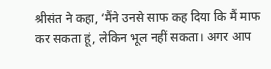श्रीसंत ने कहा, ‘मैंने उनसे साफ कह दिया कि मैं माफ कर सकता हूं, लेकिन भूल नहीं सकता। अगर आप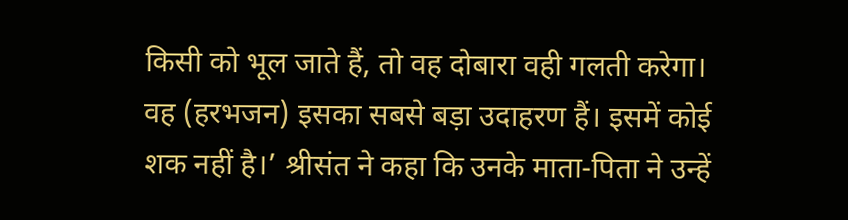किसी को भूल जाते हैं, तो वह दोबारा वही गलती करेगा। वह (हरभजन) इसका सबसे बड़ा उदाहरण हैं। इसमें कोई शक नहीं है।’ श्रीसंत ने कहा कि उनके माता-पिता ने उन्हें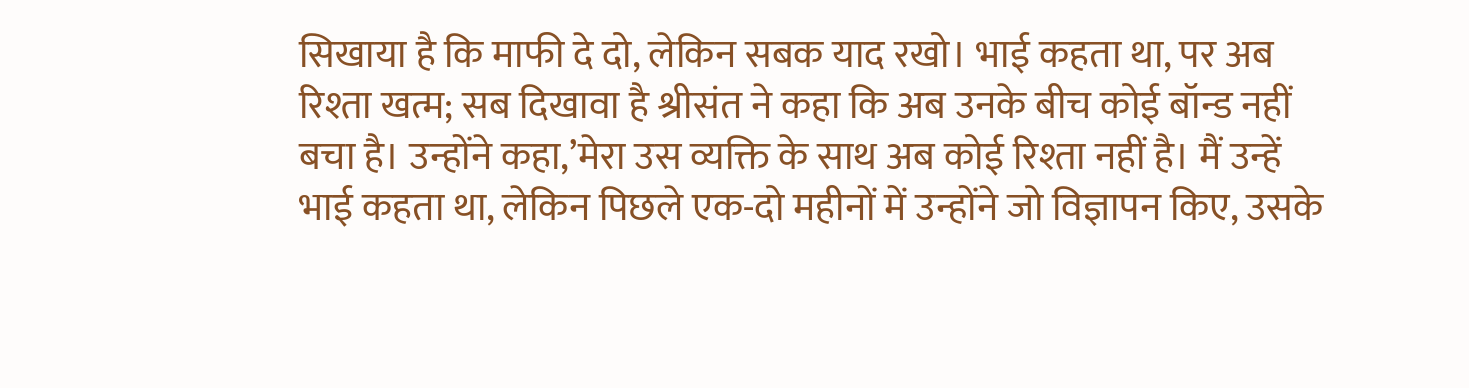सिखाया है कि माफी दे दो, लेकिन सबक याद रखो। भाई कहता था, पर अब रिश्ता खत्म; सब दिखावा है श्रीसंत ने कहा कि अब उनके बीच कोई बॉन्ड नहीं बचा है। उन्होंने कहा,’मेरा उस व्यक्ति के साथ अब कोई रिश्ता नहीं है। मैं उन्हें भाई कहता था, लेकिन पिछले एक-दो महीनों में उन्होंने जो विज्ञापन किए, उसके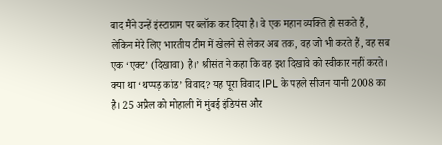बाद मैंने उन्हें इंस्टाग्राम पर ब्लॉक कर दिया है। वे एक महान व्यक्ति हो सकते हैं, लेकिन मेरे लिए भारतीय टीम में खेलने से लेकर अब तक, वह जो भी करते हैं, वह सब एक ‘एक्ट’ (दिखावा) है।’ श्रीसंत ने कहा कि वह इश दिखावे को स्वीकार नहीं करते। क्या था ‘थप्पड़ कांड’ विवाद? यह पूरा विवाद IPL के पहले सीजन यानी 2008 का है। 25 अप्रैल को मोहाली में मुंबई इंडियंस और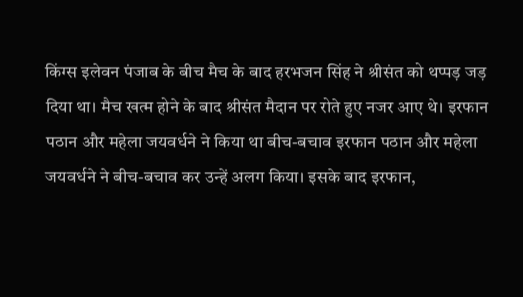किंग्स इलेवन पंजाब के बीच मैच के बाद हरभजन सिंह ने श्रीसंत को थप्पड़ जड़ दिया था। मैच खत्म होने के बाद श्रीसंत मैदान पर रोते हुए नजर आए थे। इरफान पठान और महेला जयवर्धने ने किया था बीच-बचाव इरफान पठान और महेला जयवर्धने ने बीच-बचाव कर उन्हें अलग किया। इसके बाद इरफान,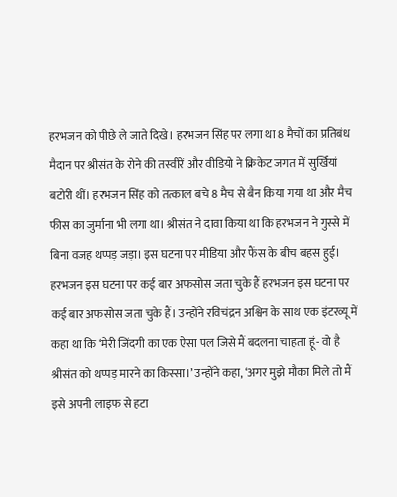हरभजन को पीछे ले जाते दिखे। हरभजन सिंह पर लगा था 8 मैचों का प्रतिबंध मैदान पर श्रीसंत के रोने की तस्वीरें और वीडियो ने क्रिकेट जगत में सुर्खियां बटोरी थीं। हरभजन सिंह को तत्काल बचे 8 मैच से बैन किया गया था और मैच फीस का जुर्माना भी लगा था। श्रीसंत ने दावा किया था कि हरभजन ने गुस्से में बिना वजह थप्पड़ जड़ा। इस घटना पर मीडिया और फैंस के बीच बहस हुई। हरभजन इस घटना पर कई बार अफसोस जता चुके हैं हरभजन इस घटना पर कई बार अफसोस जता चुके हैं। उन्होंने रविचंद्रन अश्विन के साथ एक इंटरव्यू में कहा था कि ‘मेरी जिंदगी का एक ऐसा पल जिसे मैं बदलना चाहता हूं- वो है श्रीसंत को थप्पड़ मारने का किस्सा।’ उन्होंने कहा, ‘अगर मुझे मौका मिले तो मैं इसे अपनी लाइफ से हटा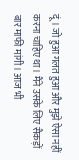दूं। जो हुआ गलत हुआ और मुझे ऐसा नहीं करना चाहिए था। मैंने उसके लिए सैकड़ों बार माफी मांगी। आज भी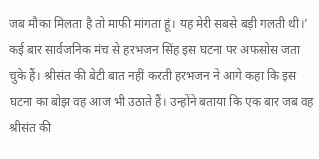जब मौका मिलता है तो माफी मांगता हूं। यह मेरी सबसे बड़ी गलती थी।’ कई बार सार्वजनिक मंच से हरभजन सिंह इस घटना पर अफसोस जता चुके हैं। श्रीसंत की बेटी बात नहीं करती हरभजन ने आगे कहा कि इस घटना का बोझ वह आज भी उठाते हैं। उन्होंने बताया कि एक बार जब वह श्रीसंत की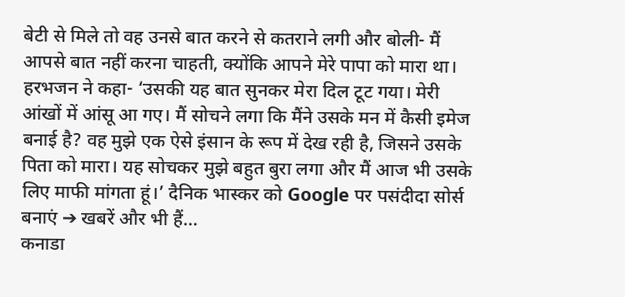बेटी से मिले तो वह उनसे बात करने से कतराने लगी और बोली- मैं आपसे बात नहीं करना चाहती, क्योंकि आपने मेरे पापा को मारा था। हरभजन ने कहा- ‘उसकी यह बात सुनकर मेरा दिल टूट गया। मेरी आंखों में आंसू आ गए। मैं सोचने लगा कि मैंने उसके मन में कैसी इमेज बनाई है? वह मुझे एक ऐसे इंसान के रूप में देख रही है, जिसने उसके पिता को मारा। यह सोचकर मुझे बहुत बुरा लगा और मैं आज भी उसके लिए माफी मांगता हूं।’ दैनिक भास्कर को Google पर पसंदीदा सोर्स बनाएं ➔ खबरें और भी हैं…
कनाडा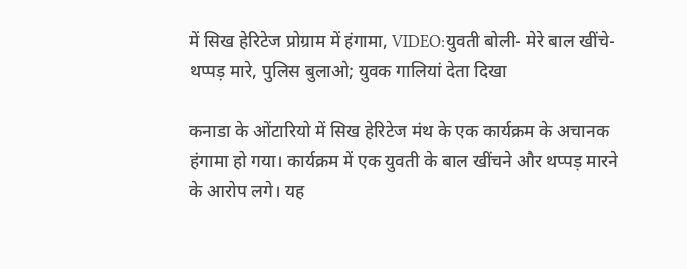में सिख हेरिटेज प्रोग्राम में हंगामा, VIDEO:युवती बोली- मेरे बाल खींचे-थप्पड़ मारे, पुलिस बुलाओ; युवक गालियां देता दिखा

कनाडा के ओंटारियो में सिख हेरिटेज मंथ के एक कार्यक्रम के अचानक हंगामा हो गया। कार्यक्रम में एक युवती के बाल खींचने और थप्पड़ मारने के आरोप लगे। यह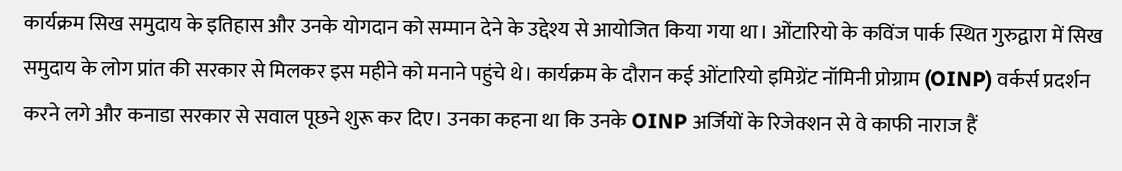कार्यक्रम सिख समुदाय के इतिहास और उनके योगदान को सम्मान देने के उद्देश्य से आयोजित किया गया था। ओंटारियो के कविंज पार्क स्थित गुरुद्वारा में सिख समुदाय के लोग प्रांत की सरकार से मिलकर इस महीने को मनाने पहुंचे थे। कार्यक्रम के दौरान कई ओंटारियो इमिग्रेंट नॉमिनी प्रोग्राम (OINP) वर्कर्स प्रदर्शन करने लगे और कनाडा सरकार से सवाल पूछने शुरू कर दिए। उनका कहना था कि उनके OINP अर्जियों के रिजेक्शन से वे काफी नाराज हैं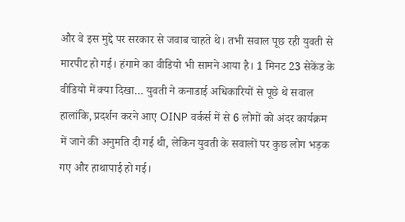और वे इस मुद्दे पर सरकार से जवाब चाहते थे। तभी सवाल पूछ रही युवती से मारपीट हो गई। हंगामे का वीडियो भी सामने आया है। 1 मिनट 23 सेकेंड के वीडियो में क्या दिखा… युवती ने कनाडाई अधिकारियों से पूछे थे सवाल हालांकि, प्रदर्शन करने आए OINP वर्कर्स में से 6 लोगों को अंदर कार्यक्रम में जाने की अनुमति दी गई थी, लेकिन युवती के सवालों पर कुछ लोग भड़क गए और हाथापाई हो गई।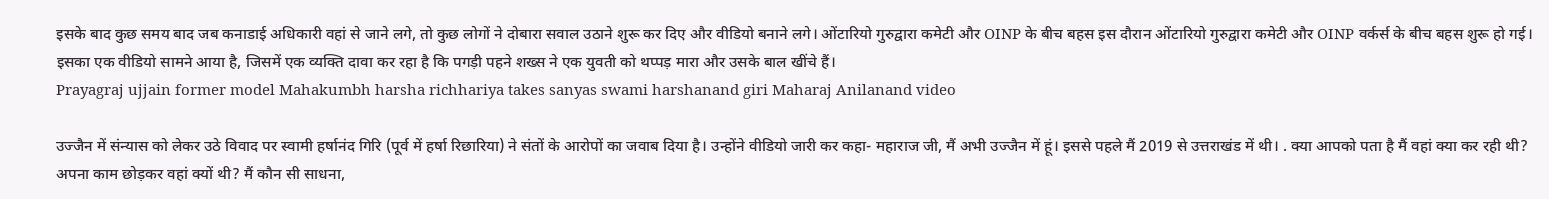इसके बाद कुछ समय बाद जब कनाडाई अधिकारी वहां से जाने लगे, तो कुछ लोगों ने दोबारा सवाल उठाने शुरू कर दिए और वीडियो बनाने लगे। ओंटारियो गुरुद्वारा कमेटी और OINP के बीच बहस इस दौरान ओंटारियो गुरुद्वारा कमेटी और OINP वर्कर्स के बीच बहस शुरू हो गई। इसका एक वीडियो सामने आया है, जिसमें एक व्यक्ति दावा कर रहा है कि पगड़ी पहने शख्स ने एक युवती को थप्पड़ मारा और उसके बाल खींचे हैं।
Prayagraj ujjain former model Mahakumbh harsha richhariya takes sanyas swami harshanand giri Maharaj Anilanand video

उज्जैन में संन्यास को लेकर उठे विवाद पर स्वामी हर्षानंद गिरि (पूर्व में हर्षा रिछारिया) ने संतों के आरोपों का जवाब दिया है। उन्होंने वीडियो जारी कर कहा- महाराज जी, मैं अभी उज्जैन में हूं। इससे पहले मैं 2019 से उत्तराखंड में थी। . क्या आपको पता है मैं वहां क्या कर रही थी? अपना काम छोड़कर वहां क्यों थी? मैं कौन सी साधना,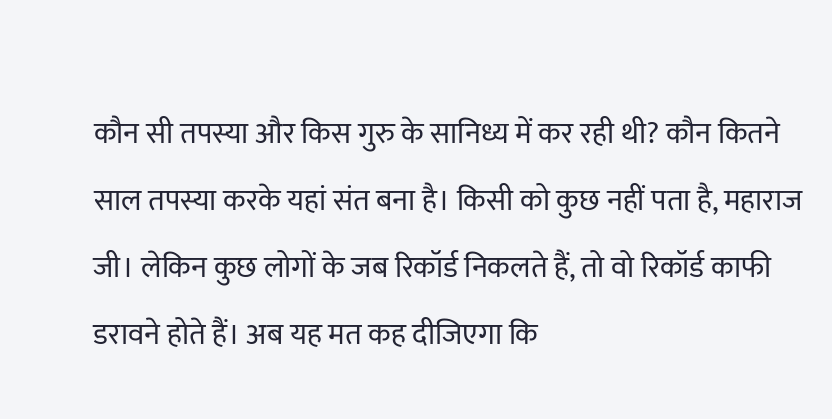कौन सी तपस्या और किस गुरु के सानिध्य में कर रही थी? कौन कितने साल तपस्या करके यहां संत बना है। किसी को कुछ नहीं पता है, महाराज जी। लेकिन कुछ लोगों के जब रिकॉर्ड निकलते हैं, तो वो रिकॉर्ड काफी डरावने होते हैं। अब यह मत कह दीजिएगा कि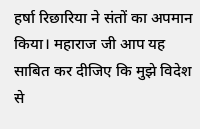हर्षा रिछारिया ने संतों का अपमान किया। महाराज जी आप यह साबित कर दीजिए कि मुझे विदेश से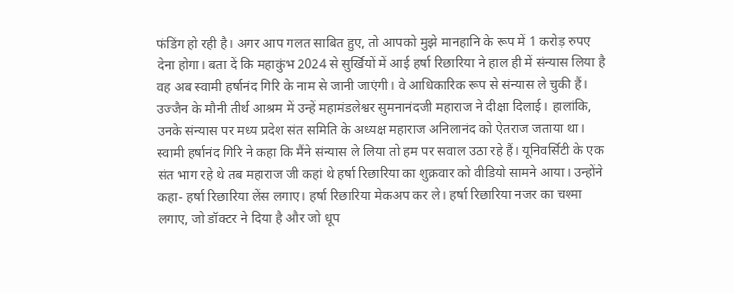फंडिंग हो रही है। अगर आप गलत साबित हुए, तो आपको मुझे मानहानि के रूप में 1 करोड़ रुपए देना होगा। बता दें कि महाकुंभ 2024 से सुर्खियों में आई हर्षा रिछारिया ने हाल ही में संन्यास लिया है वह अब स्वामी हर्षानंद गिरि के नाम से जानी जाएंगी। वे आधिकारिक रूप से संन्यास ले चुकी हैं। उज्जैन के मौनी तीर्थ आश्रम में उन्हें महामंडलेश्वर सुमनानंदजी महाराज ने दीक्षा दिलाई। हालांकि, उनके संन्यास पर मध्य प्रदेश संत समिति के अध्यक्ष महाराज अनिलानंद को ऐतराज जताया था। स्वामी हर्षानंद गिरि ने कहा कि मैंने संन्यास ले लिया तो हम पर सवाल उठा रहे हैं। यूनिवर्सिटी के एक संत भाग रहे थे तब महाराज जी कहां थे हर्षा रिछारिया का शुक्रवार को वीडियो सामने आया। उन्होंने कहा- हर्षा रिछारिया लेंस लगाए। हर्षा रिछारिया मेकअप कर ले। हर्षा रिछारिया नजर का चश्मा लगाए, जो डॉक्टर ने दिया है और जो धूप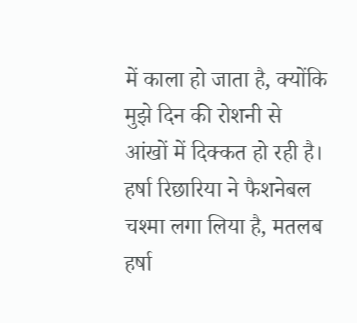में काला हो जाता है, क्योंकि मुझे दिन की रोशनी से आंखों में दिक्कत हो रही है। हर्षा रिछारिया ने फैशनेबल चश्मा लगा लिया है, मतलब हर्षा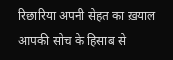रिछारिया अपनी सेहत का ख़याल आपकी सोच के हिसाब से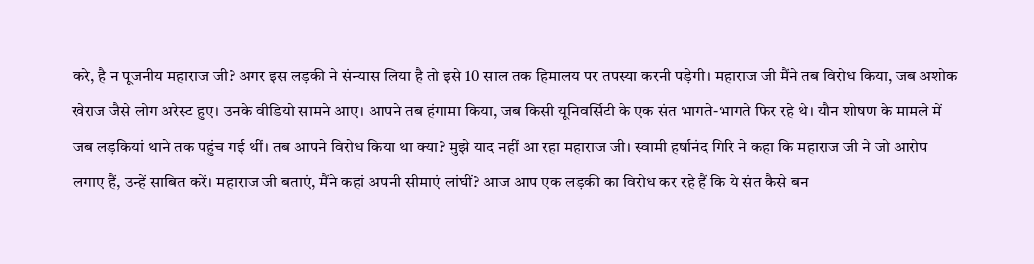करे, है न पूजनीय महाराज जी? अगर इस लड़की ने संन्यास लिया है तो इसे 10 साल तक हिमालय पर तपस्या करनी पड़ेगी। महाराज जी मैंने तब विरोध किया, जब अशोक खेराज जैसे लोग अरेस्ट हुए। उनके वीडियो सामने आए। आपने तब हंगामा किया, जब किसी यूनिवर्सिटी के एक संत भागते-भागते फिर रहे थे। यौन शोषण के मामले में जब लड़कियां थाने तक पहुंच गई थीं। तब आपने विरोध किया था क्या? मुझे याद नहीं आ रहा महाराज जी। स्वामी हर्षानंद गिरि ने कहा कि महाराज जी ने जो आरोप लगाए हैं, उन्हें साबित करें। महाराज जी बताएं, मैंने कहां अपनी सीमाएं लांघीं? आज आप एक लड़की का विरोध कर रहे हैं कि ये संत कैसे बन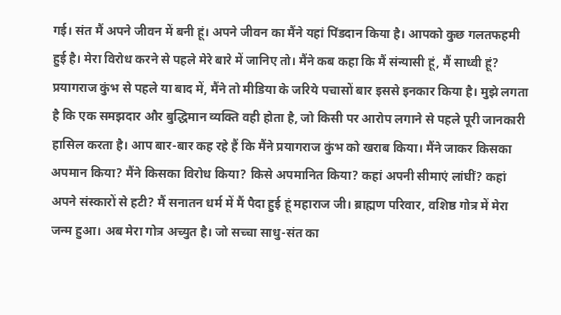गई। संत मैं अपने जीवन में बनी हूं। अपने जीवन का मैंने यहां पिंडदान किया है। आपको कुछ गलतफहमी हुई है। मेरा विरोध करने से पहले मेरे बारे में जानिए तो। मैंने कब कहा कि मैं संन्यासी हूं, मैं साध्वी हूं? प्रयागराज कुंभ से पहले या बाद में, मैंने तो मीडिया के जरिये पचासों बार इससे इनकार किया है। मुझे लगता है कि एक समझदार और बुद्धिमान व्यक्ति वही होता है, जो किसी पर आरोप लगाने से पहले पूरी जानकारी हासिल करता है। आप बार-बार कह रहे हैं कि मैंने प्रयागराज कुंभ को खराब किया। मैंने जाकर किसका अपमान किया? मैंने किसका विरोध किया? किसे अपमानित किया? कहां अपनी सीमाएं लांघीं? कहां अपने संस्कारों से हटी? मैं सनातन धर्म में मैं पैदा हुई हूं महाराज जी। ब्राह्मण परिवार, वशिष्ठ गोत्र में मेरा जन्म हुआ। अब मेरा गोत्र अच्युत है। जो सच्चा साधु-संत का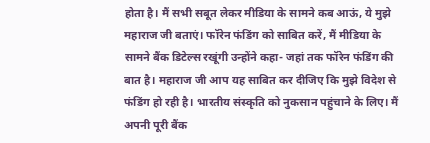होता है। मैं सभी सबूत लेकर मीडिया के सामने कब आऊं, ये मुझे महाराज जी बताएं। फॉरेन फंडिंग को साबित करें, मैं मीडिया के सामने बैंक डिटेल्स रखूंगी उन्होंने कहा- जहां तक फॉरेन फंडिंग की बात है। महाराज जी आप यह साबित कर दीजिए कि मुझे विदेश से फंडिंग हो रही है। भारतीय संस्कृति को नुकसान पहुंचाने के लिए। मैं अपनी पूरी बैंक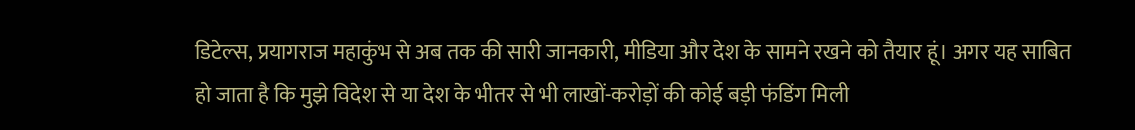डिटेल्स, प्रयागराज महाकुंभ से अब तक की सारी जानकारी, मीडिया और देश के सामने रखने को तैयार हूं। अगर यह साबित हो जाता है कि मुझे विदेश से या देश के भीतर से भी लाखों-करोड़ों की कोई बड़ी फंडिंग मिली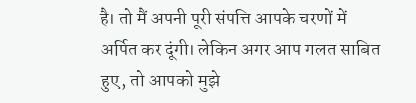है। तो मैं अपनी पूरी संपत्ति आपके चरणों में अर्पित कर दूंगी। लेकिन अगर आप गलत साबित हुए, तो आपको मुझे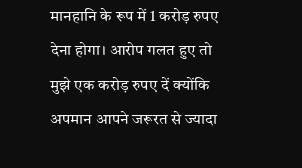मानहानि के रूप में 1 करोड़ रुपए देना होगा। आरोप गलत हुए तो मुझे एक करोड़ रुपए दें क्योंकि अपमान आपने जरूरत से ज्यादा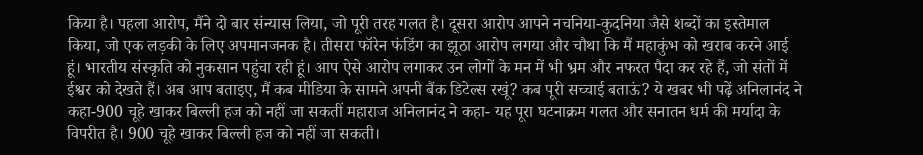किया है। पहला आरोप, मैंने दो बार संन्यास लिया, जो पूरी तरह गलत है। दूसरा आरोप आपने नचनिया-कुदनिया जैसे शब्दों का इस्तेमाल किया, जो एक लड़की के लिए अपमानजनक है। तीसरा फॉरेन फंडिंग का झूठा आरोप लगया और चौथा कि मैं महाकुंभ को खराब करने आई हूं। भारतीय संस्कृति को नुकसान पहुंचा रही हूं। आप ऐसे आरोप लगाकर उन लोगों के मन में भी भ्रम और नफरत पैदा कर रहे हैं, जो संतों में ईश्वर को देखते हैं। अब आप बताइए, मैं कब मीडिया के सामने अपनी बैंक डिटेल्स रखूं? कब पूरी सच्चाई बताऊं? ये खबर भी पढ़ें अनिलानंद ने कहा-900 चूहे खाकर बिल्ली हज को नहीं जा सकतीं महाराज अनिलानंद ने कहा- यह पूरा घटनाक्रम गलत और सनातन धर्म की मर्यादा के विपरीत है। 900 चूहे खाकर बिल्ली हज को नहीं जा सकती।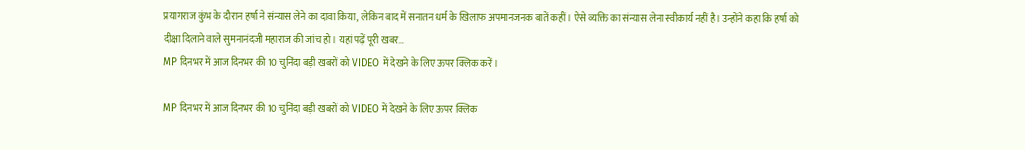प्रयागराज कुंभ के दौरान हर्षा ने संन्यास लेने का दावा किया, लेकिन बाद में सनातन धर्म के खिलाफ अपमानजनक बातें कहीं। ऐसे व्यक्ति का संन्यास लेना स्वीकार्य नहीं है। उन्होंने कहा कि हर्षा को दीक्षा दिलाने वाले सुमनानंदजी महाराज की जांच हो। यहां पढ़ें पूरी खबर…
MP दिनभर में आज दिनभर की 10 चुनिंदा बड़ी खबरों को VIDEO में देखने के लिए ऊपर क्लिक करें।

MP दिनभर में आज दिनभर की 10 चुनिंदा बड़ी खबरों को VIDEO में देखने के लिए ऊपर क्लिक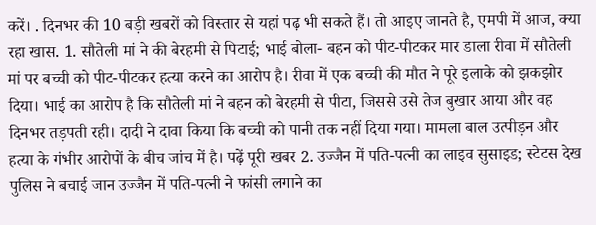करें। . दिनभर की 10 बड़ी खबरों को विस्तार से यहां पढ़ भी सकते हैं। तो आइए जानते है, एमपी में आज, क्या रहा खास. 1. सौतेली मां ने की बेरहमी से पिटाई; भाई बोला- बहन को पीट-पीटकर मार डाला रीवा में सौतेली मां पर बच्ची को पीट-पीटकर हत्या करने का आरोप है। रीवा में एक बच्ची की मौत ने पूरे इलाके को झकझोर दिया। भाई का आरोप है कि सौतेली मां ने बहन को बेरहमी से पीटा, जिससे उसे तेज बुखार आया और वह दिनभर तड़पती रही। दादी ने दावा किया कि बच्ची को पानी तक नहीं दिया गया। मामला बाल उत्पीड़न और हत्या के गंभीर आरोपों के बीच जांच में है। पढ़ें पूरी खबर 2. उज्जैन में पति-पत्नी का लाइव सुसाइड; स्टेटस देख पुलिस ने बचाई जान उज्जैन में पति-पत्नी ने फांसी लगाने का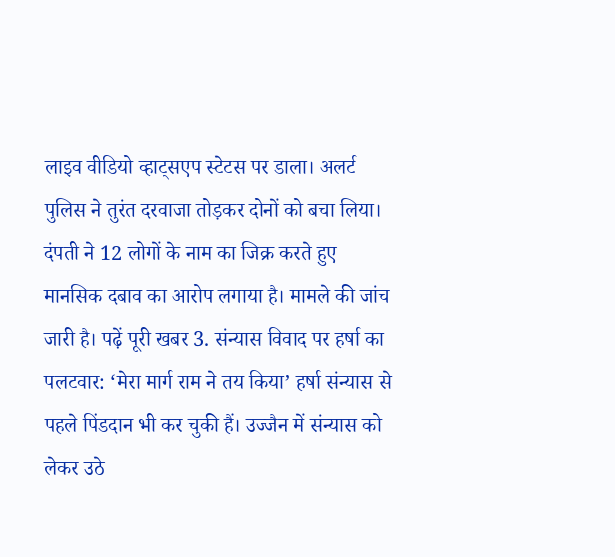लाइव वीडियो व्हाट्सएप स्टेटस पर डाला। अलर्ट पुलिस ने तुरंत दरवाजा तोड़कर दोनों को बचा लिया। दंपती ने 12 लोगों के नाम का जिक्र करते हुए मानसिक दबाव का आरोप लगाया है। मामले की जांच जारी है। पढ़ें पूरी खबर 3. संन्यास विवाद पर हर्षा का पलटवार: ‘मेरा मार्ग राम ने तय किया’ हर्षा संन्यास से पहले पिंडदान भी कर चुकी हैं। उज्जैन में संन्यास को लेकर उठे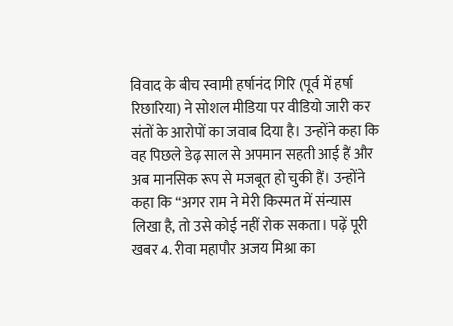विवाद के बीच स्वामी हर्षानंद गिरि (पूर्व में हर्षा रिछारिया) ने सोशल मीडिया पर वीडियो जारी कर संतों के आरोपों का जवाब दिया है। उन्होंने कहा कि वह पिछले डेढ़ साल से अपमान सहती आई हैं और अब मानसिक रूप से मजबूत हो चुकी हैं। उन्होंने कहा कि “अगर राम ने मेरी किस्मत में संन्यास लिखा है, तो उसे कोई नहीं रोक सकता। पढ़ें पूरी खबर 4. रीवा महापौर अजय मिश्रा का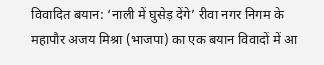विवादित बयान: ‘नाली में घुसेड़ देंगे’ रीवा नगर निगम के महापौर अजय मिश्रा (भाजपा) का एक बयान विवादों में आ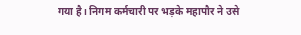गया है। निगम कर्मचारी पर भड़के महापौर ने उसे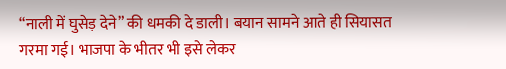“नाली में घुसेड़ देने” की धमकी दे डाली। बयान सामने आते ही सियासत गरमा गई। भाजपा के भीतर भी इसे लेकर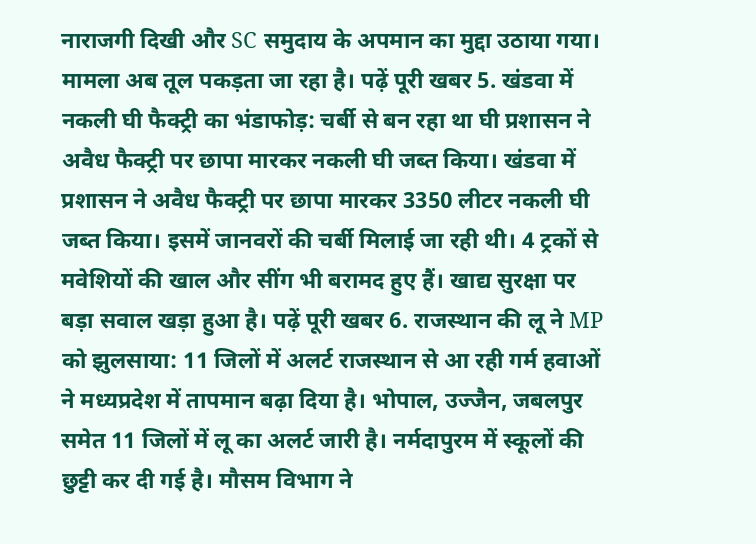नाराजगी दिखी और SC समुदाय के अपमान का मुद्दा उठाया गया। मामला अब तूल पकड़ता जा रहा है। पढ़ें पूरी खबर 5. खंडवा में नकली घी फैक्ट्री का भंडाफोड़: चर्बी से बन रहा था घी प्रशासन ने अवैध फैक्ट्री पर छापा मारकर नकली घी जब्त किया। खंडवा में प्रशासन ने अवैध फैक्ट्री पर छापा मारकर 3350 लीटर नकली घी जब्त किया। इसमें जानवरों की चर्बी मिलाई जा रही थी। 4 ट्रकों से मवेशियों की खाल और सींग भी बरामद हुए हैं। खाद्य सुरक्षा पर बड़ा सवाल खड़ा हुआ है। पढ़ें पूरी खबर 6. राजस्थान की लू ने MP को झुलसाया: 11 जिलों में अलर्ट राजस्थान से आ रही गर्म हवाओं ने मध्यप्रदेश में तापमान बढ़ा दिया है। भोपाल, उज्जैन, जबलपुर समेत 11 जिलों में लू का अलर्ट जारी है। नर्मदापुरम में स्कूलों की छुट्टी कर दी गई है। मौसम विभाग ने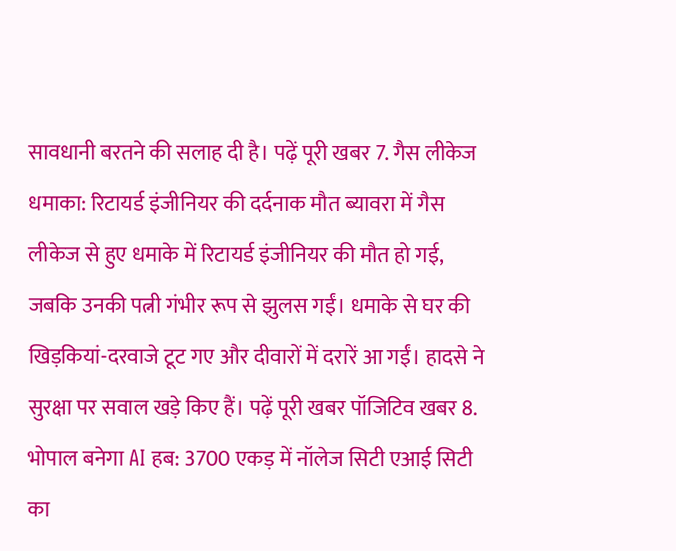सावधानी बरतने की सलाह दी है। पढ़ें पूरी खबर 7. गैस लीकेज धमाका: रिटायर्ड इंजीनियर की दर्दनाक मौत ब्यावरा में गैस लीकेज से हुए धमाके में रिटायर्ड इंजीनियर की मौत हो गई, जबकि उनकी पत्नी गंभीर रूप से झुलस गईं। धमाके से घर की खिड़कियां-दरवाजे टूट गए और दीवारों में दरारें आ गईं। हादसे ने सुरक्षा पर सवाल खड़े किए हैं। पढ़ें पूरी खबर पॉजिटिव खबर 8. भोपाल बनेगा AI हब: 3700 एकड़ में नॉलेज सिटी एआई सिटी का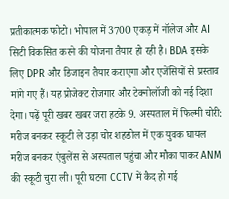प्रतीकात्मक फोटो। भोपाल में 3700 एकड़ में नॉलेज और AI सिटी विकसित करने की योजना तैयार हो रही है। BDA इसके लिए DPR और डिजाइन तैयार कराएगा और एजेंसियों से प्रस्ताव मांगे गए हैं। यह प्रोजेक्ट रोजगार और टेक्नोलॉजी को नई दिशा देगा। पढ़ें पूरी खबर खबर जरा हटके 9. अस्पताल में फिल्मी चोरी: मरीज बनकर स्कूटी ले उड़ा चोर शहडोल में एक युवक घायल मरीज बनकर एंबुलेंस से अस्पताल पहुंचा और मौका पाकर ANM की स्कूटी चुरा ली। पूरी घटना CCTV में कैद हो गई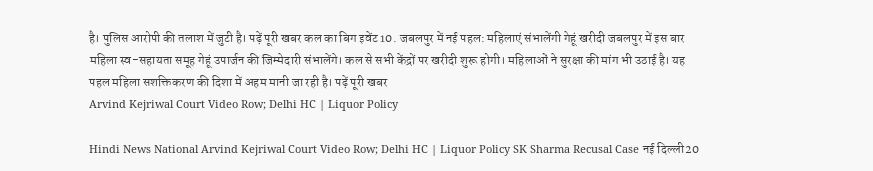है। पुलिस आरोपी की तलाश में जुटी है। पढ़ें पूरी खबर कल का बिग इवेंट 10. जबलपुर में नई पहल: महिलाएं संभालेंगी गेहूं खरीदी जबलपुर में इस बार महिला स्व-सहायता समूह गेहूं उपार्जन की जिम्मेदारी संभालेंगे। कल से सभी केंद्रों पर खरीदी शुरू होगी। महिलाओं ने सुरक्षा की मांग भी उठाई है। यह पहल महिला सशक्तिकरण की दिशा में अहम मानी जा रही है। पढ़ें पूरी खबर
Arvind Kejriwal Court Video Row; Delhi HC | Liquor Policy

Hindi News National Arvind Kejriwal Court Video Row; Delhi HC | Liquor Policy SK Sharma Recusal Case नई दिल्ली20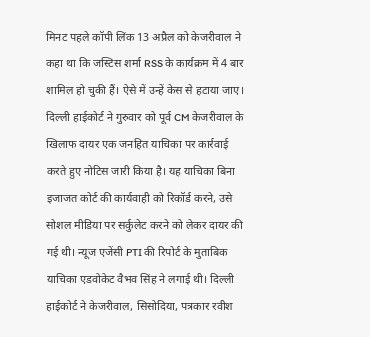मिनट पहले कॉपी लिंक 13 अप्रैल को केजरीवाल ने कहा था कि जस्टिस शर्मा RSS के कार्यक्रम में 4 बार शामिल हो चुकी हैं। ऐसे में उन्हें केस से हटाया जाए। दिल्ली हाईकोर्ट ने गुरुवार को पूर्व CM केजरीवाल के खिलाफ दायर एक जनहित याचिका पर कार्रवाई करते हुए नोटिस जारी किया है। यह याचिका बिना इजाजत कोर्ट की कार्यवाही को रिकॉर्ड करने, उसे सोशल मीडिया पर सर्कुलेट करने को लेकर दायर की गई थी। न्यूज एजेंसी PTI की रिपोर्ट के मुताबिक याचिका एडवोकेट वैभव सिंह ने लगाई थी। दिल्ली हाईकोर्ट ने केजरीवाल, सिसोदिया, पत्रकार रवीश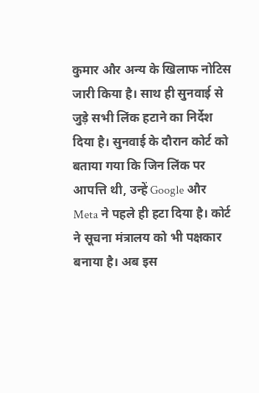कुमार और अन्य के खिलाफ नोटिस जारी किया है। साथ ही सुनवाई से जुड़े सभी लिंक हटाने का निर्देश दिया है। सुनवाई के दौरान कोर्ट को बताया गया कि जिन लिंक पर आपत्ति थी, उन्हें Google और Meta ने पहले ही हटा दिया है। कोर्ट ने सूचना मंत्रालय को भी पक्षकार बनाया है। अब इस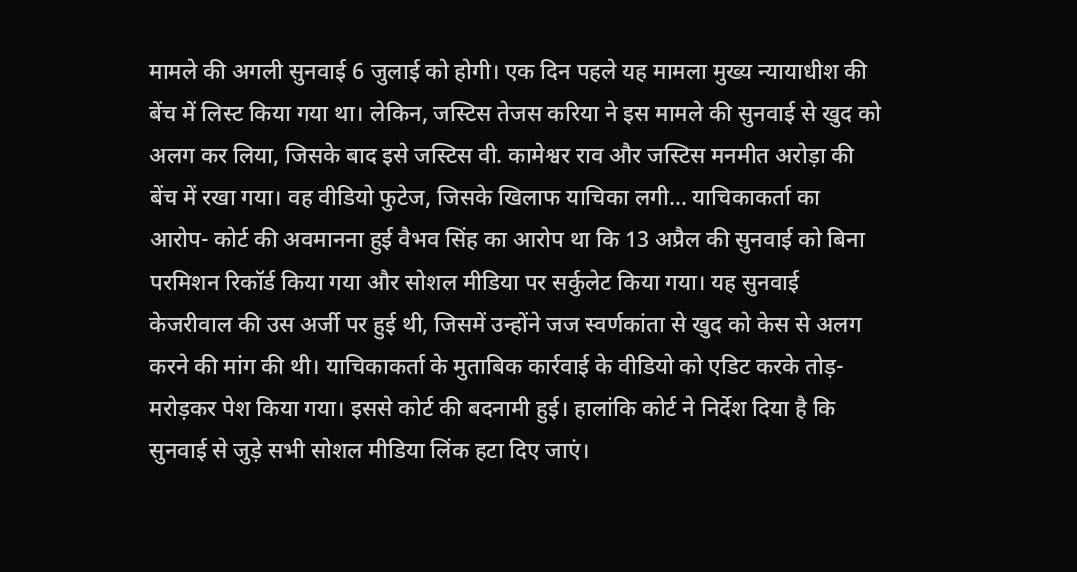मामले की अगली सुनवाई 6 जुलाई को होगी। एक दिन पहले यह मामला मुख्य न्यायाधीश की बेंच में लिस्ट किया गया था। लेकिन, जस्टिस तेजस करिया ने इस मामले की सुनवाई से खुद को अलग कर लिया, जिसके बाद इसे जस्टिस वी. कामेश्वर राव और जस्टिस मनमीत अरोड़ा की बेंच में रखा गया। वह वीडियो फुटेज, जिसके खिलाफ याचिका लगी… याचिकाकर्ता का आरोप- कोर्ट की अवमानना हुई वैभव सिंह का आरोप था कि 13 अप्रैल की सुनवाई को बिना परमिशन रिकॉर्ड किया गया और सोशल मीडिया पर सर्कुलेट किया गया। यह सुनवाई केजरीवाल की उस अर्जी पर हुई थी, जिसमें उन्होंने जज स्वर्णकांता से खुद को केस से अलग करने की मांग की थी। याचिकाकर्ता के मुताबिक कार्रवाई के वीडियो को एडिट करके तोड़-मरोड़कर पेश किया गया। इससे कोर्ट की बदनामी हुई। हालांकि कोर्ट ने निर्देश दिया है कि सुनवाई से जुड़े सभी सोशल मीडिया लिंक हटा दिए जाएं।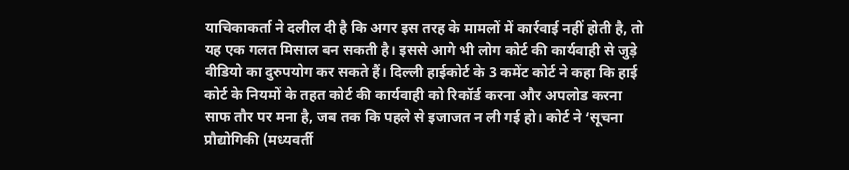याचिकाकर्ता ने दलील दी है कि अगर इस तरह के मामलों में कार्रवाई नहीं होती है, तो यह एक गलत मिसाल बन सकती है। इससे आगे भी लोग कोर्ट की कार्यवाही से जुड़े वीडियो का दुरुपयोग कर सकते हैं। दिल्ली हाईकोर्ट के 3 कमेंट कोर्ट ने कहा कि हाई कोर्ट के नियमों के तहत कोर्ट की कार्यवाही को रिकॉर्ड करना और अपलोड करना साफ तौर पर मना है, जब तक कि पहले से इजाजत न ली गई हो। कोर्ट ने ‘सूचना प्रौद्योगिकी (मध्यवर्ती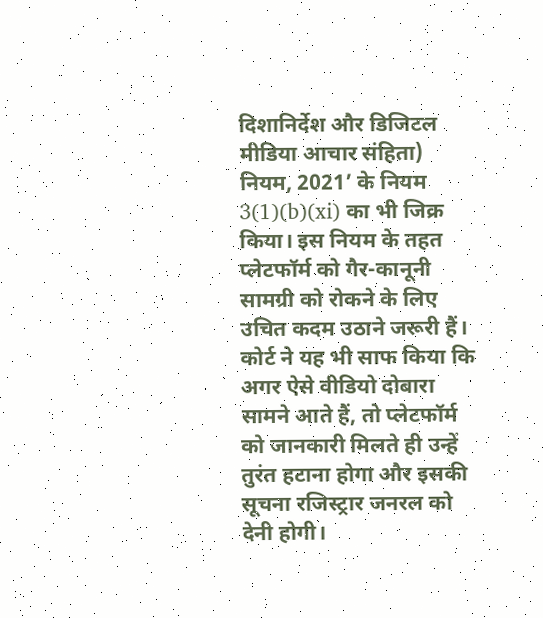दिशानिर्देश और डिजिटल मीडिया आचार संहिता) नियम, 2021’ के नियम 3(1)(b)(xi) का भी जिक्र किया। इस नियम के तहत प्लेटफॉर्म को गैर-कानूनी सामग्री को रोकने के लिए उचित कदम उठाने जरूरी हैं। कोर्ट ने यह भी साफ किया कि अगर ऐसे वीडियो दोबारा सामने आते हैं, तो प्लेटफॉर्म को जानकारी मिलते ही उन्हें तुरंत हटाना होगा और इसकी सूचना रजिस्ट्रार जनरल को देनी होगी।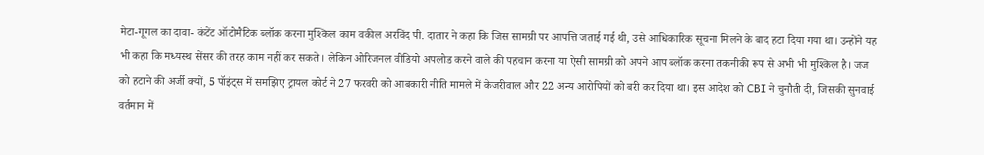मेटा-गूगल का दावा- कंटेंट ऑटोमैटिक ब्लॉक करना मुश्किल काम वकील अरविंद पी. दातार ने कहा कि जिस सामग्री पर आपत्ति जताई गई थी, उसे आधिकारिक सूचना मिलने के बाद हटा दिया गया था। उन्होंने यह भी कहा कि मध्यस्थ सेंसर की तरह काम नहीं कर सकते। लेकिन ओरिजनल वीडियो अपलोड करने वाले की पहचान करना या ऐसी सामग्री को अपने आप ब्लॉक करना तकनीकी रूप से अभी भी मुश्किल है। जज को हटाने की अर्जी क्यों, 5 पॉइंट्स में समझिए ट्रायल कोर्ट ने 27 फरवरी को आबकारी नीति मामले में केजरीवाल और 22 अन्य आरोपियों को बरी कर दिया था। इस आदेश को CBI ने चुनौती दी, जिसकी सुनवाई वर्तमान में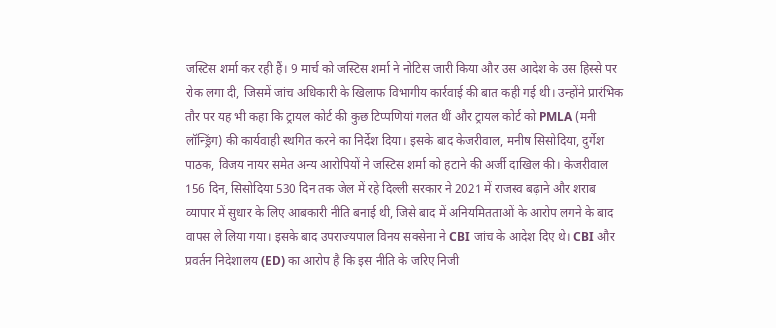जस्टिस शर्मा कर रही हैं। 9 मार्च को जस्टिस शर्मा ने नोटिस जारी किया और उस आदेश के उस हिस्से पर रोक लगा दी, जिसमें जांच अधिकारी के खिलाफ विभागीय कार्रवाई की बात कही गई थी। उन्होंने प्रारंभिक तौर पर यह भी कहा कि ट्रायल कोर्ट की कुछ टिप्पणियां गलत थीं और ट्रायल कोर्ट को PMLA (मनी लॉन्ड्रिंग) की कार्यवाही स्थगित करने का निर्देश दिया। इसके बाद केजरीवाल, मनीष सिसोदिया, दुर्गेश पाठक, विजय नायर समेत अन्य आरोपियों ने जस्टिस शर्मा को हटाने की अर्जी दाखिल की। केजरीवाल 156 दिन, सिसोदिया 530 दिन तक जेल में रहे दिल्ली सरकार ने 2021 में राजस्व बढ़ाने और शराब व्यापार में सुधार के लिए आबकारी नीति बनाई थी, जिसे बाद में अनियमितताओं के आरोप लगने के बाद वापस ले लिया गया। इसके बाद उपराज्यपाल विनय सक्सेना ने CBI जांच के आदेश दिए थे। CBI और प्रवर्तन निदेशालय (ED) का आरोप है कि इस नीति के जरिए निजी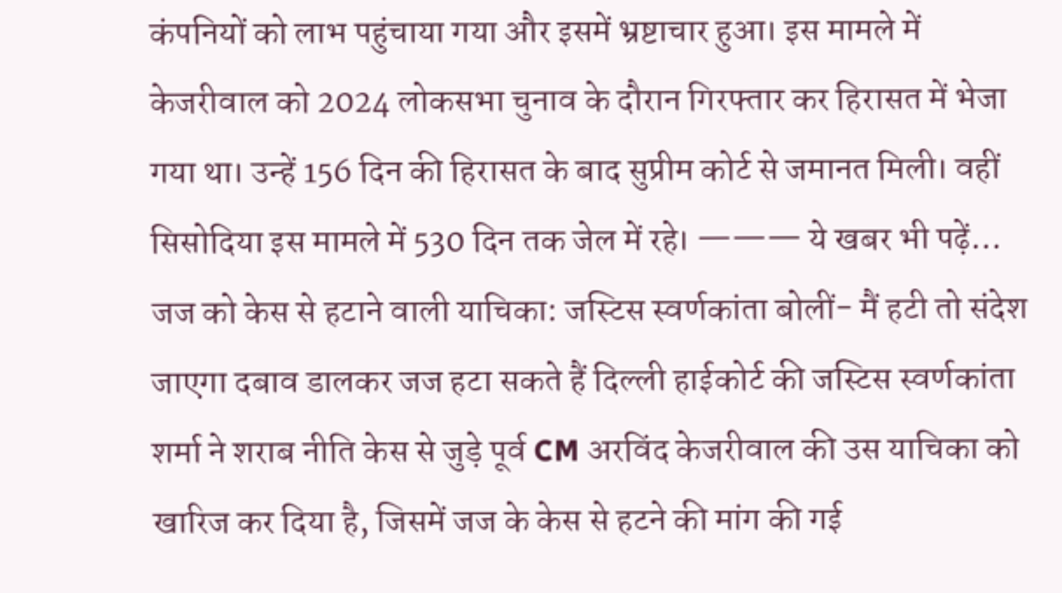कंपनियों को लाभ पहुंचाया गया और इसमें भ्रष्टाचार हुआ। इस मामले में केजरीवाल को 2024 लोकसभा चुनाव के दौरान गिरफ्तार कर हिरासत में भेजा गया था। उन्हें 156 दिन की हिरासत के बाद सुप्रीम कोर्ट से जमानत मिली। वहीं सिसोदिया इस मामले में 530 दिन तक जेल में रहे। ——— ये खबर भी पढ़ें… जज को केस से हटाने वाली याचिका: जस्टिस स्वर्णकांता बोलीं- मैं हटी तो संदेश जाएगा दबाव डालकर जज हटा सकते हैं दिल्ली हाईकोर्ट की जस्टिस स्वर्णकांता शर्मा ने शराब नीति केस से जुड़े पूर्व CM अरविंद केजरीवाल की उस याचिका को खारिज कर दिया है, जिसमें जज के केस से हटने की मांग की गई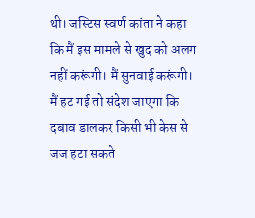थी। जस्टिस स्वर्ण कांता ने कहा कि मैं इस मामले से खुद को अलग नहीं करूंगी। मैं सुनवाई करूंगी। मैं हट गई तो संदेश जाएगा कि दबाव डालकर किसी भी केस से जज हटा सकते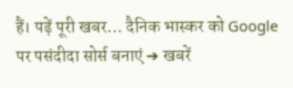हैं। पढ़ें पूरी खबर… दैनिक भास्कर को Google पर पसंदीदा सोर्स बनाएं ➔ खबरें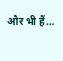और भी हैं…